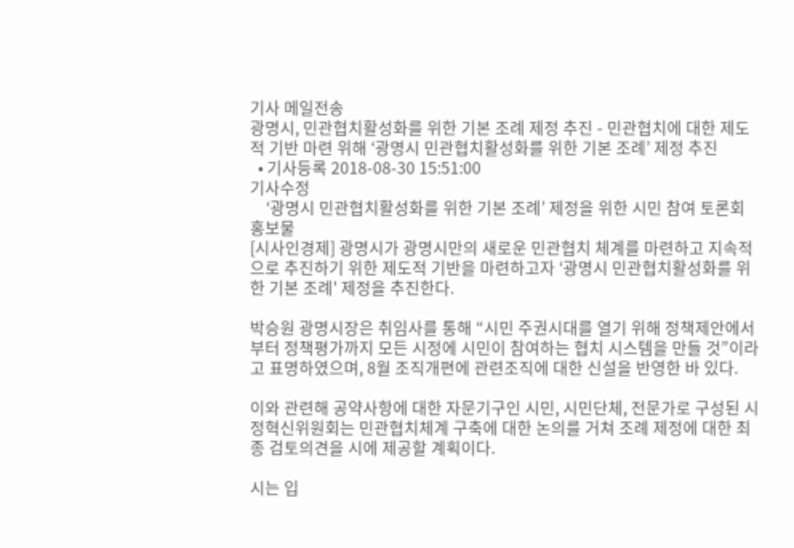기사 메일전송
광명시, 민관협치활성화를 위한 기본 조례 제정 추진 - 민관협치에 대한 제도적 기반 마련 위해 ‘광명시 민관협치활성화를 위한 기본 조례’ 제정 추진
  • 기사등록 2018-08-30 15:51:00
기사수정
    ‘광명시 민관협치활성화를 위한 기본 조례’ 제정을 위한 시민 참여 토론회 홍보물
[시사인경제] 광명시가 광명시만의 새로운 민관협치 체계를 마련하고 지속적으로 추진하기 위한 제도적 기반을 마련하고자 ‘광명시 민관협치활성화를 위한 기본 조례' 제정을 추진한다.

박승원 광명시장은 취임사를 통해 “시민 주권시대를 열기 위해 정책제안에서부터 정책평가까지 모든 시정에 시민이 참여하는 협치 시스템을 만들 것”이라고 표명하였으며, 8월 조직개편에 관련조직에 대한 신설을 반영한 바 있다.

이와 관련해 공약사항에 대한 자문기구인 시민, 시민단체, 전문가로 구성된 시정혁신위원회는 민관협치체계 구축에 대한 논의를 거쳐 조례 제정에 대한 최종 검토의견을 시에 제공할 계획이다.

시는 입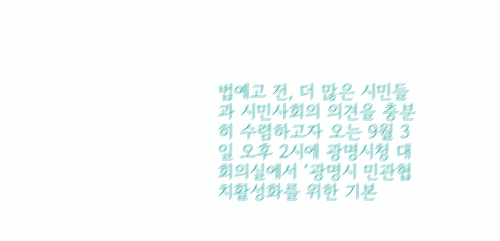법예고 전, 더 많은 시민들과 시민사회의 의견을 충분히 수렴하고자 오는 9월 3일 오후 2시에 광명시청 대회의실에서 ‘광명시 민관협치활성화를 위한 기본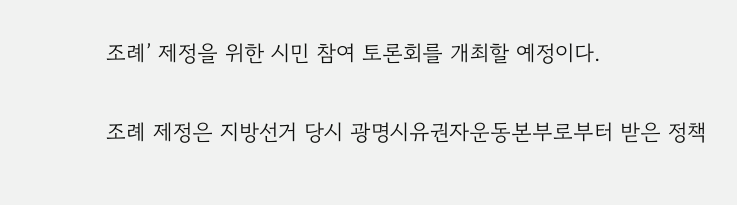조례’ 제정을 위한 시민 참여 토론회를 개최할 예정이다.

조례 제정은 지방선거 당시 광명시유권자운동본부로부터 받은 정책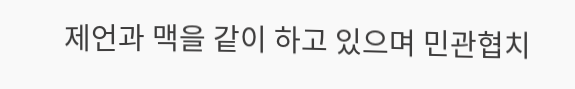제언과 맥을 같이 하고 있으며 민관협치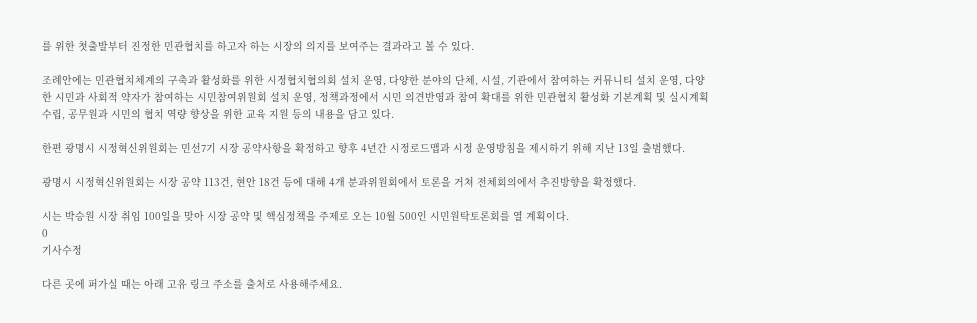를 위한 첫출발부터 진정한 민관협치를 하고자 하는 시장의 의지를 보여주는 결과라고 볼 수 있다.

조례안에는 민관협치체계의 구축과 활성화를 위한 시정협치협의회 설치 운영, 다양한 분야의 단체, 시설, 기관에서 참여하는 커뮤니티 설치 운영, 다양한 시민과 사회적 약자가 참여하는 시민참여위원회 설치 운영, 정책과정에서 시민 의견반영과 참여 확대를 위한 민관협치 활성화 기본계획 및 실시계획 수립, 공무원과 시민의 협치 역량 향상을 위한 교육 지원 등의 내용을 담고 있다.

한편 광명시 시정혁신위원회는 민선7기 시장 공약사항을 확정하고 향후 4년간 시정로드맵과 시정 운영방침을 제시하기 위해 지난 13일 출범했다.

광명시 시정혁신위원회는 시장 공약 113건, 현안 18건 등에 대해 4개 분과위원회에서 토론을 거쳐 전체회의에서 추진방향을 확정했다.

시는 박승원 시장 취임 100일을 맞아 시장 공약 및 핵심정책을 주제로 오는 10월 500인 시민원탁토론회를 열 계획이다.
0
기사수정

다른 곳에 퍼가실 때는 아래 고유 링크 주소를 출처로 사용해주세요.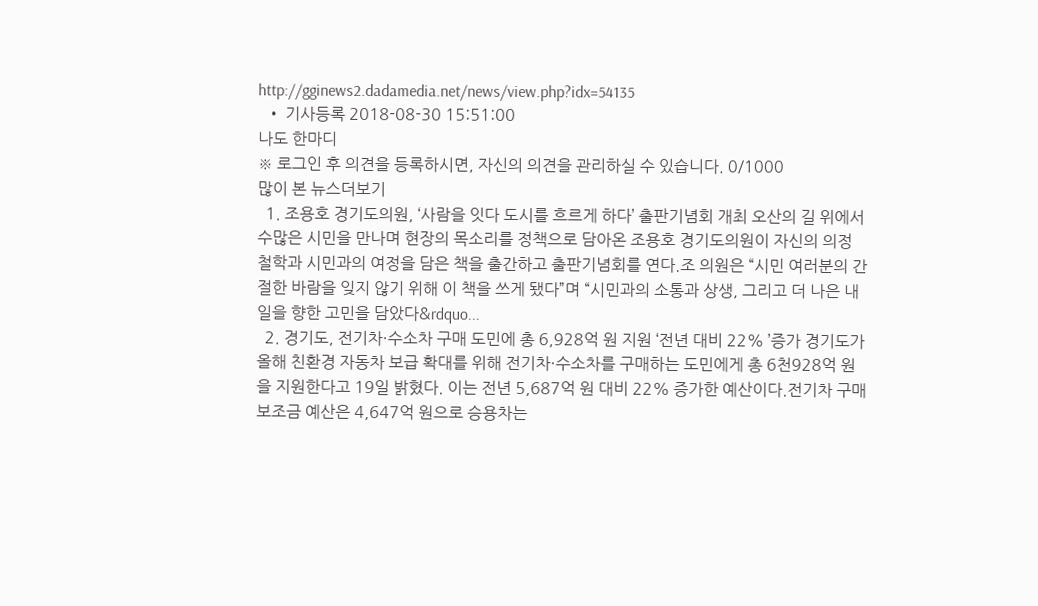http://gginews2.dadamedia.net/news/view.php?idx=54135
  • 기사등록 2018-08-30 15:51:00
나도 한마디
※ 로그인 후 의견을 등록하시면, 자신의 의견을 관리하실 수 있습니다. 0/1000
많이 본 뉴스더보기
  1. 조용호 경기도의원, ‘사람을 잇다 도시를 흐르게 하다’ 출판기념회 개최 오산의 길 위에서 수많은 시민을 만나며 현장의 목소리를 정책으로 담아온 조용호 경기도의원이 자신의 의정 철학과 시민과의 여정을 담은 책을 출간하고 출판기념회를 연다.조 의원은 “시민 여러분의 간절한 바람을 잊지 않기 위해 이 책을 쓰게 됐다”며 “시민과의 소통과 상생, 그리고 더 나은 내일을 향한 고민을 담았다&rdquo...
  2. 경기도, 전기차·수소차 구매 도민에 총 6,928억 원 지원 ‘전년 대비 22% ’증가 경기도가 올해 친환경 자동차 보급 확대를 위해 전기차·수소차를 구매하는 도민에게 총 6천928억 원을 지원한다고 19일 밝혔다. 이는 전년 5,687억 원 대비 22% 증가한 예산이다.전기차 구매 보조금 예산은 4,647억 원으로 승용차는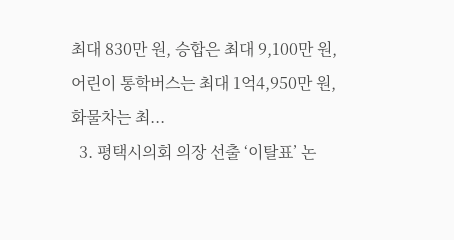최대 830만 원, 승합은 최대 9,100만 원, 어린이 통학버스는 최대 1억4,950만 원, 화물차는 최...
  3. 평택시의회 의장 선출 ‘이탈표’ 논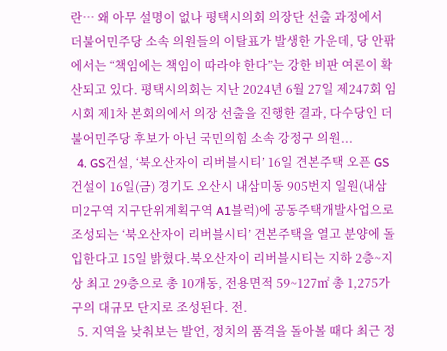란… 왜 아무 설명이 없나 평택시의회 의장단 선출 과정에서 더불어민주당 소속 의원들의 이탈표가 발생한 가운데, 당 안팎에서는 “책임에는 책임이 따라야 한다”는 강한 비판 여론이 확산되고 있다. 평택시의회는 지난 2024년 6월 27일 제247회 임시회 제1차 본회의에서 의장 선출을 진행한 결과, 다수당인 더불어민주당 후보가 아닌 국민의힘 소속 강정구 의원...
  4. GS건설, ‘북오산자이 리버블시티’ 16일 견본주택 오픈 GS건설이 16일(금) 경기도 오산시 내삼미동 905번지 일원(내삼미2구역 지구단위계획구역 A1블럭)에 공동주택개발사업으로 조성되는 ‘북오산자이 리버블시티’ 견본주택을 열고 분양에 돌입한다고 15일 밝혔다.북오산자이 리버블시티는 지하 2층~지상 최고 29층으로 총 10개동, 전용면적 59~127㎡ 총 1,275가구의 대규모 단지로 조성된다. 전.
  5. 지역을 낮춰보는 발언, 정치의 품격을 돌아볼 때다 최근 정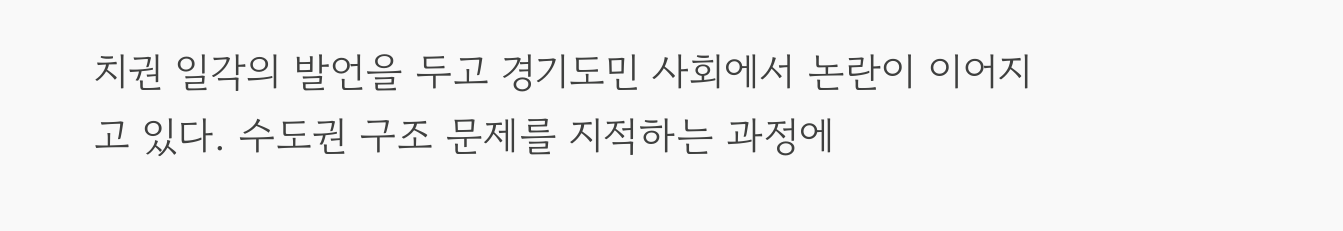치권 일각의 발언을 두고 경기도민 사회에서 논란이 이어지고 있다. 수도권 구조 문제를 지적하는 과정에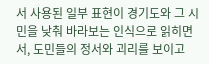서 사용된 일부 표현이 경기도와 그 시민을 낮춰 바라보는 인식으로 읽히면서, 도민들의 정서와 괴리를 보이고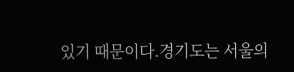있기 때문이다.경기도는 서울의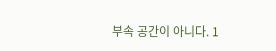부속 공간이 아니다. 1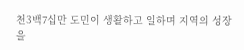천3백7십만 도민이 생활하고 일하며 지역의 성장을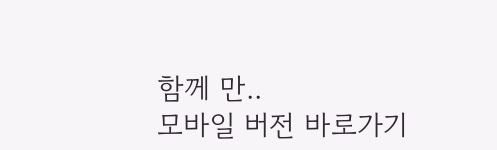함께 만..
모바일 버전 바로가기